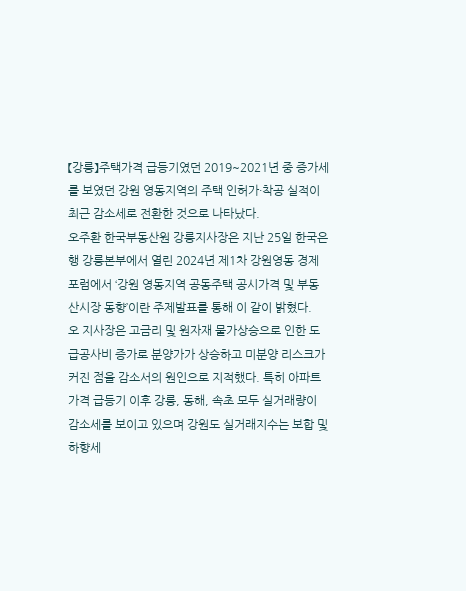【강릉】주택가격 급등기였던 2019~2021년 중 증가세를 보였던 강원 영동지역의 주택 인허가·착공 실적이 최근 감소세로 전환한 것으로 나타났다.
오주환 한국부동산원 강릉지사장은 지난 25일 한국은행 강릉본부에서 열린 2024년 제1차 강원영동 경제포럼에서 ‘강원 영동지역 공동주택 공시가격 및 부동산시장 동향’이란 주제발표를 통해 이 같이 밝혔다.
오 지사장은 고금리 및 원자재 물가상승으로 인한 도급공사비 증가로 분양가가 상승하고 미분양 리스크가 커진 점을 감소서의 원인으로 지적했다. 특히 아파트 가격 급등기 이후 강릉, 동해, 속초 모두 실거래량이 감소세를 보이고 있으며 강원도 실거래지수는 보합 및 하향세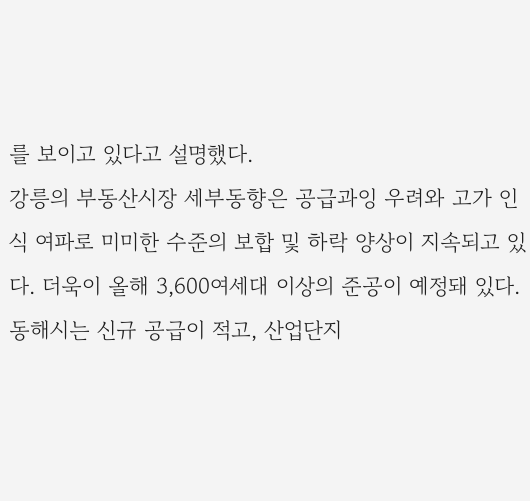를 보이고 있다고 설명했다.
강릉의 부동산시장 세부동향은 공급과잉 우려와 고가 인식 여파로 미미한 수준의 보합 및 하락 양상이 지속되고 있다. 더욱이 올해 3,600여세대 이상의 준공이 예정돼 있다.
동해시는 신규 공급이 적고, 산업단지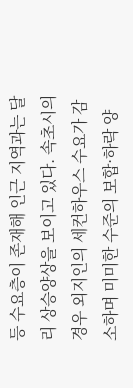등 수요층이 존재해 인근 지역과는 달리 상승양상을 보이고 있다. 속초시의 경우 외지인의 세컨하우스 수요가 감소하며 미미한 수준의 보합·하락 양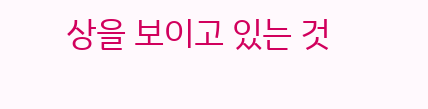상을 보이고 있는 것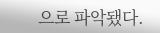으로 파악됐다.